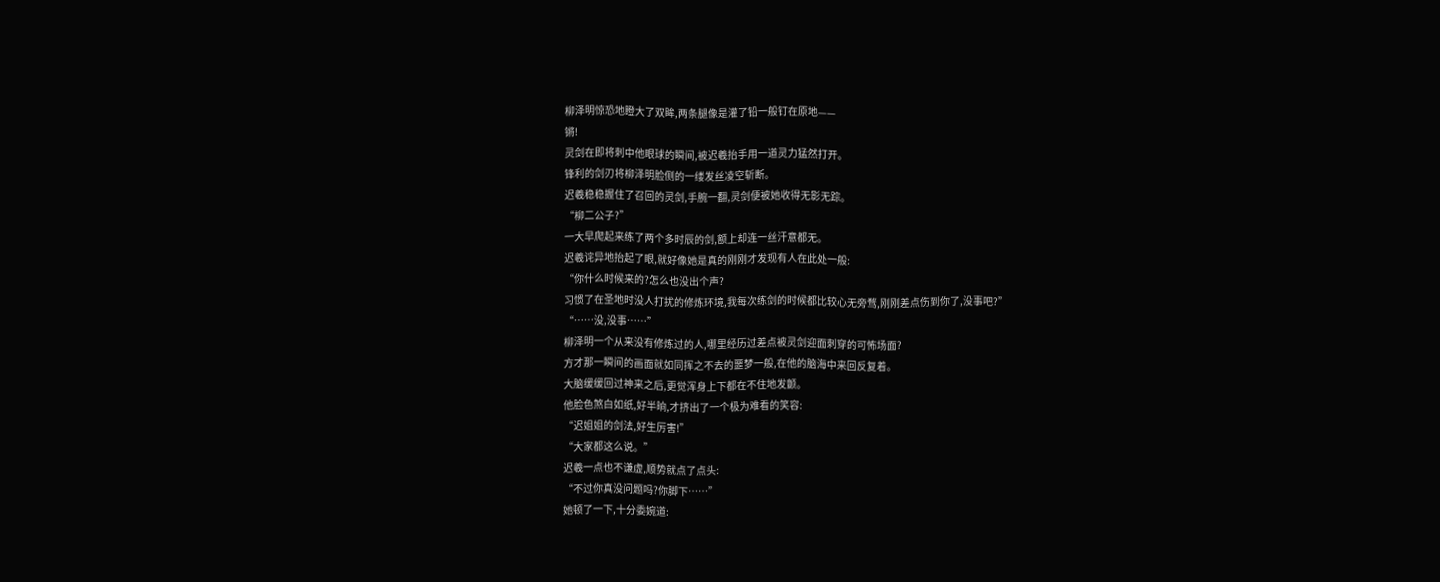柳泽明惊恐地瞪大了双眸,两条腿像是灌了铅一般钉在原地——
锵!
灵剑在即将刺中他眼球的瞬间,被迟羲抬手用一道灵力猛然打开。
锋利的剑刃将柳泽明脸侧的一缕发丝凌空斩断。
迟羲稳稳握住了召回的灵剑,手腕一翻,灵剑便被她收得无影无踪。
“柳二公子?”
一大早爬起来练了两个多时辰的剑,额上却连一丝汗意都无。
迟羲诧异地抬起了眼,就好像她是真的刚刚才发现有人在此处一般:
“你什么时候来的?怎么也没出个声?
习惯了在圣地时没人打扰的修炼环境,我每次练剑的时候都比较心无旁骛,刚刚差点伤到你了,没事吧?”
“……没,没事……”
柳泽明一个从来没有修炼过的人,哪里经历过差点被灵剑迎面刺穿的可怖场面?
方才那一瞬间的画面就如同挥之不去的噩梦一般,在他的脑海中来回反复着。
大脑缓缓回过神来之后,更觉浑身上下都在不住地发颤。
他脸色煞白如纸,好半晌,才挤出了一个极为难看的笑容:
“迟姐姐的剑法,好生厉害!”
“大家都这么说。”
迟羲一点也不谦虚,顺势就点了点头:
“不过你真没问题吗?你脚下……”
她顿了一下,十分委婉道: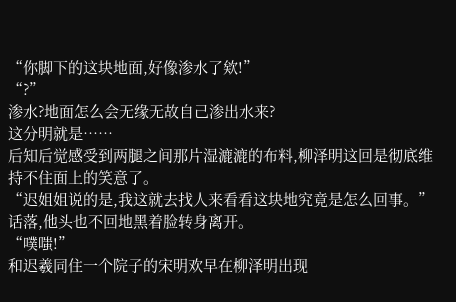“你脚下的这块地面,好像渗水了欸!”
“?”
渗水?地面怎么会无缘无故自己渗出水来?
这分明就是……
后知后觉感受到两腿之间那片湿漉漉的布料,柳泽明这回是彻底维持不住面上的笑意了。
“迟姐姐说的是,我这就去找人来看看这块地究竟是怎么回事。”
话落,他头也不回地黑着脸转身离开。
“噗嗤!”
和迟羲同住一个院子的宋明欢早在柳泽明出现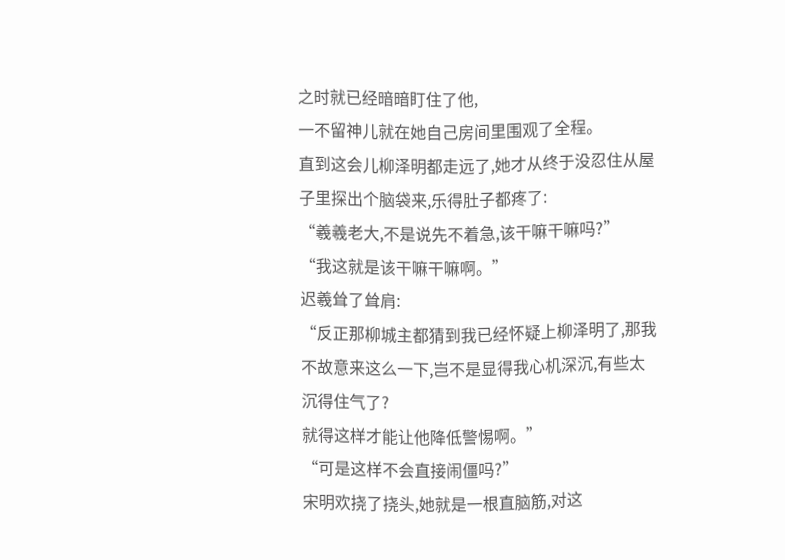之时就已经暗暗盯住了他,
一不留神儿就在她自己房间里围观了全程。
直到这会儿柳泽明都走远了,她才从终于没忍住从屋子里探出个脑袋来,乐得肚子都疼了:
“羲羲老大,不是说先不着急,该干嘛干嘛吗?”
“我这就是该干嘛干嘛啊。”
迟羲耸了耸肩:
“反正那柳城主都猜到我已经怀疑上柳泽明了,那我不故意来这么一下,岂不是显得我心机深沉,有些太沉得住气了?
就得这样才能让他降低警惕啊。”
“可是这样不会直接闹僵吗?”
宋明欢挠了挠头,她就是一根直脑筋,对这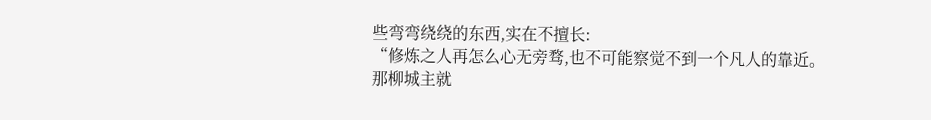些弯弯绕绕的东西,实在不擅长:
“修炼之人再怎么心无旁骛,也不可能察觉不到一个凡人的靠近。
那柳城主就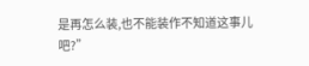是再怎么装,也不能装作不知道这事儿吧?”